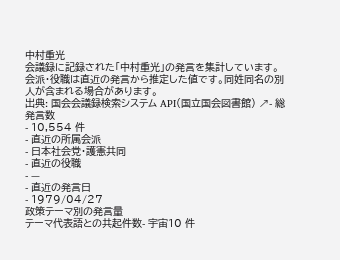中村重光
会議録に記録された「中村重光」の発言を集計しています。会派・役職は直近の発言から推定した値です。同姓同名の別人が含まれる場合があります。
出典: 国会会議録検索システム API(国立国会図書館) ↗- 総発言数
- 10,554 件
- 直近の所属会派
- 日本社会党・護憲共同
- 直近の役職
- —
- 直近の発言日
- 1979/04/27
政策テーマ別の発言量
テーマ代表語との共起件数- 宇宙10 件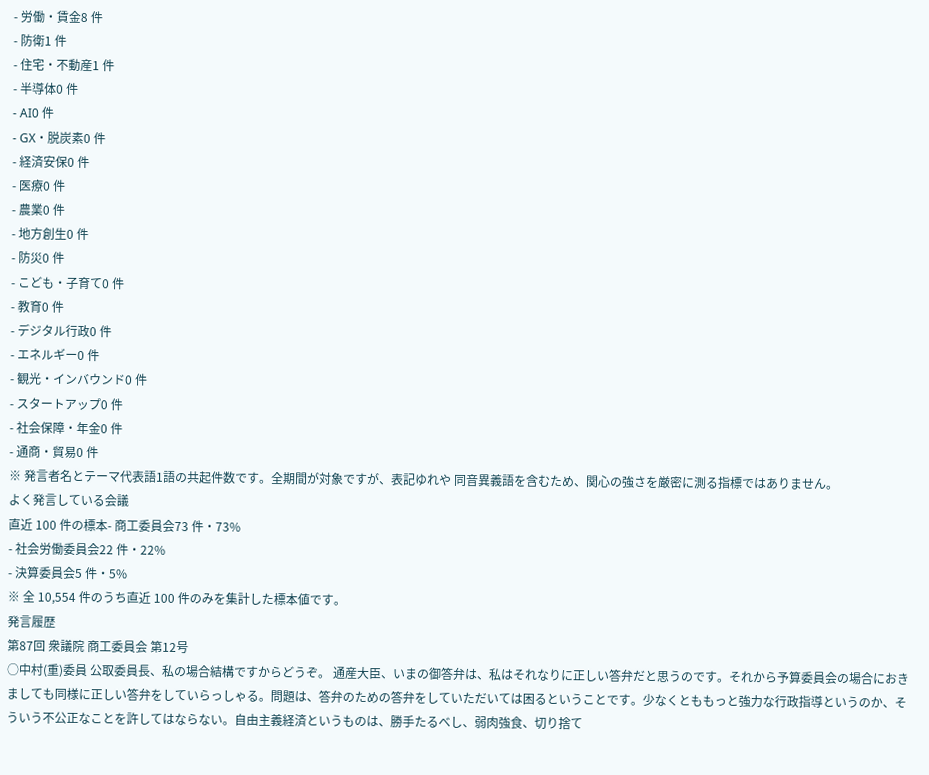- 労働・賃金8 件
- 防衛1 件
- 住宅・不動産1 件
- 半導体0 件
- AI0 件
- GX・脱炭素0 件
- 経済安保0 件
- 医療0 件
- 農業0 件
- 地方創生0 件
- 防災0 件
- こども・子育て0 件
- 教育0 件
- デジタル行政0 件
- エネルギー0 件
- 観光・インバウンド0 件
- スタートアップ0 件
- 社会保障・年金0 件
- 通商・貿易0 件
※ 発言者名とテーマ代表語1語の共起件数です。全期間が対象ですが、表記ゆれや 同音異義語を含むため、関心の強さを厳密に測る指標ではありません。
よく発言している会議
直近 100 件の標本- 商工委員会73 件・73%
- 社会労働委員会22 件・22%
- 決算委員会5 件・5%
※ 全 10,554 件のうち直近 100 件のみを集計した標本値です。
発言履歴
第87回 衆議院 商工委員会 第12号
○中村(重)委員 公取委員長、私の場合結構ですからどうぞ。 通産大臣、いまの御答弁は、私はそれなりに正しい答弁だと思うのです。それから予算委員会の場合におきましても同様に正しい答弁をしていらっしゃる。問題は、答弁のための答弁をしていただいては困るということです。少なくとももっと強力な行政指導というのか、そういう不公正なことを許してはならない。自由主義経済というものは、勝手たるべし、弱肉強食、切り捨て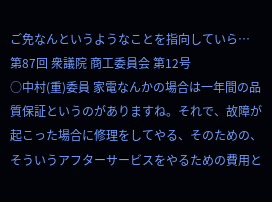ご免なんというようなことを指向していら…
第87回 衆議院 商工委員会 第12号
○中村(重)委員 家電なんかの場合は一年間の品質保証というのがありますね。それで、故障が起こった場合に修理をしてやる、そのための、そういうアフターサービスをやるための費用と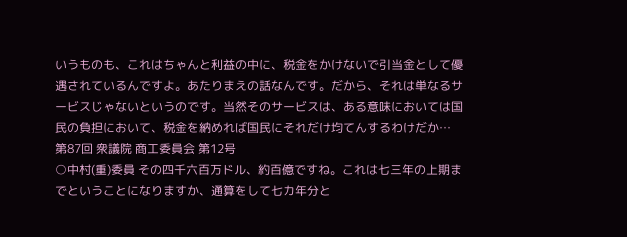いうものも、これはちゃんと利益の中に、税金をかけないで引当金として優遇されているんですよ。あたりまえの話なんです。だから、それは単なるサービスじゃないというのです。当然そのサービスは、ある意味においては国民の負担において、税金を納めれば国民にそれだけ均てんするわけだか…
第87回 衆議院 商工委員会 第12号
○中村(重)委員 その四千六百万ドル、約百億ですね。これは七三年の上期までということになりますか、通算をして七カ年分と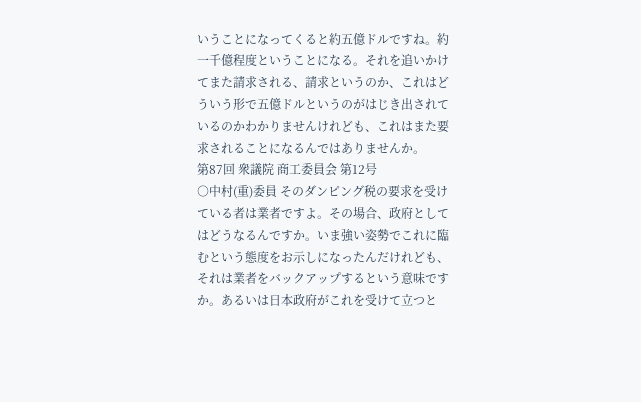いうことになってくると約五億ドルですね。約一千億程度ということになる。それを追いかけてまた請求される、請求というのか、これはどういう形で五億ドルというのがはじき出されているのかわかりませんけれども、これはまた要求されることになるんではありませんか。
第87回 衆議院 商工委員会 第12号
○中村(重)委員 そのダンピング税の要求を受けている者は業者ですよ。その場合、政府としてはどうなるんですか。いま強い姿勢でこれに臨むという態度をお示しになったんだけれども、それは業者をバックアップするという意味ですか。あるいは日本政府がこれを受けて立つと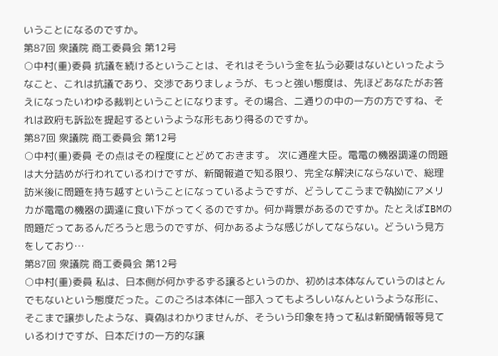いうことになるのですか。
第87回 衆議院 商工委員会 第12号
○中村(重)委員 抗議を続けるということは、それはそういう金を払う必要はないといったようなこと、これは抗議であり、交渉でありましょうが、もっと強い態度は、先ほどあなたがお答えになったいわゆる裁判ということになります。その場合、二通りの中の一方の方ですね、それは政府も訴訟を提起するというような形もあり得るのですか。
第87回 衆議院 商工委員会 第12号
○中村(重)委員 その点はその程度にとどめておきます。 次に通産大臣。電電の機器調達の問題は大分詰めが行われているわけですが、新聞報道で知る限り、完全な解決にならないで、総理訪米後に問題を持ち越すということになっているようですが、どうしてこうまで執拗にアメリカが電電の機器の調達に食い下がってくるのですか。何か背景があるのですか。たとえばIBMの問題だってあるんだろうと思うのですが、何かあるような感じがしてならない。どういう見方をしており…
第87回 衆議院 商工委員会 第12号
○中村(重)委員 私は、日本側が何かずるずる譲るというのか、初めは本体なんていうのはとんでもないという態度だった。このごろは本体に一部入ってもよろしいなんというような形に、そこまで譲歩したような、真偽はわかりませんが、そういう印象を持って私は新聞情報等見ているわけですが、日本だけの一方的な譲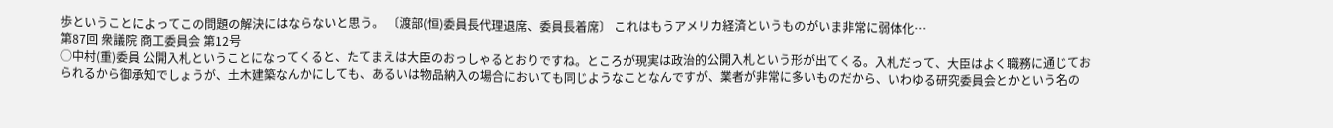歩ということによってこの問題の解決にはならないと思う。 〔渡部(恒)委員長代理退席、委員長着席〕 これはもうアメリカ経済というものがいま非常に弱体化…
第87回 衆議院 商工委員会 第12号
○中村(重)委員 公開入札ということになってくると、たてまえは大臣のおっしゃるとおりですね。ところが現実は政治的公開入札という形が出てくる。入札だって、大臣はよく職務に通じておられるから御承知でしょうが、土木建築なんかにしても、あるいは物品納入の場合においても同じようなことなんですが、業者が非常に多いものだから、いわゆる研究委員会とかという名の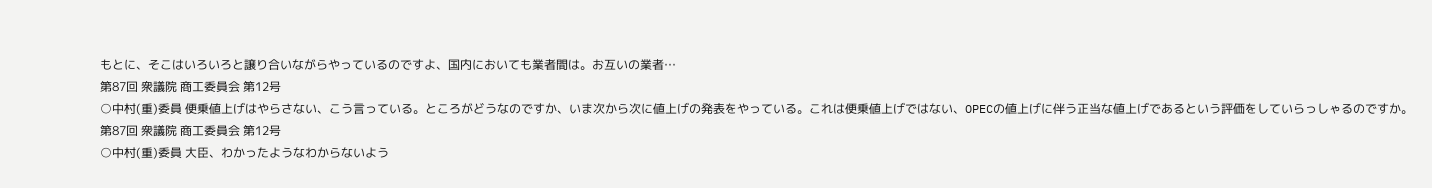もとに、そこはいろいろと譲り合いながらやっているのですよ、国内においても業者間は。お互いの業者…
第87回 衆議院 商工委員会 第12号
○中村(重)委員 便乗値上げはやらさない、こう言っている。ところがどうなのですか、いま次から次に値上げの発表をやっている。これは便乗値上げではない、OPECの値上げに伴う正当な値上げであるという評価をしていらっしゃるのですか。
第87回 衆議院 商工委員会 第12号
○中村(重)委員 大臣、わかったようなわからないよう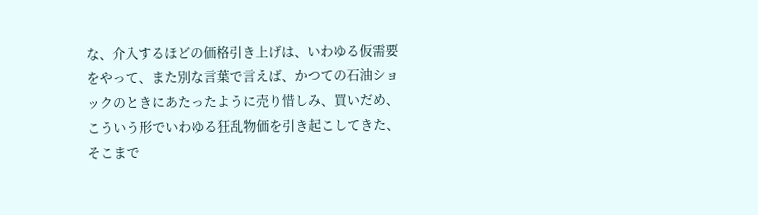な、介入するほどの価格引き上げは、いわゆる仮需要をやって、また別な言葉で言えば、かつての石油ショックのときにあたったように売り惜しみ、買いだめ、こういう形でいわゆる狂乱物価を引き起こしてきた、そこまで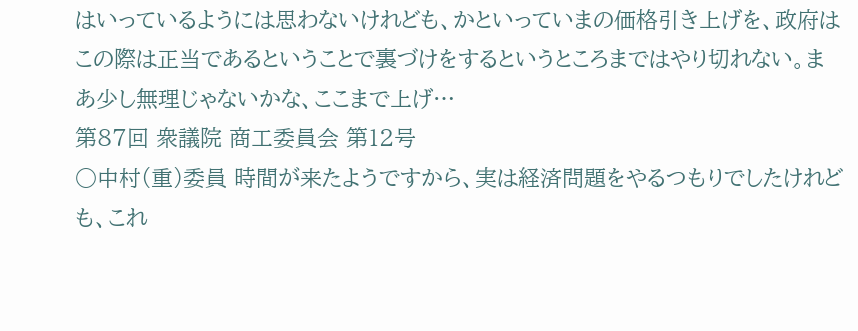はいっているようには思わないけれども、かといっていまの価格引き上げを、政府はこの際は正当であるということで裏づけをするというところまではやり切れない。まあ少し無理じゃないかな、ここまで上げ…
第87回 衆議院 商工委員会 第12号
○中村(重)委員 時間が来たようですから、実は経済問題をやるつもりでしたけれども、これ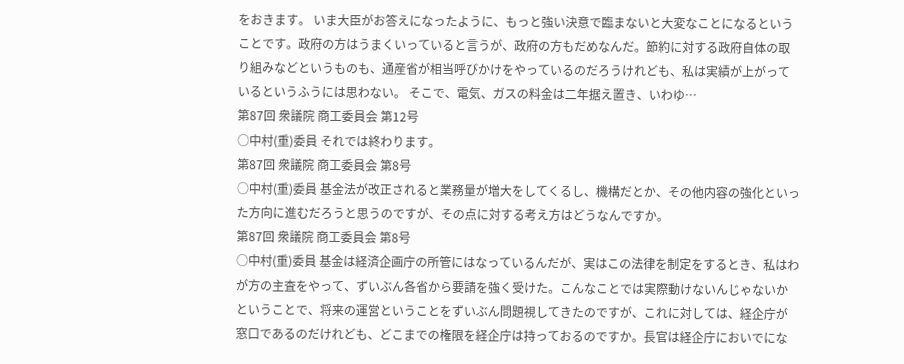をおきます。 いま大臣がお答えになったように、もっと強い決意で臨まないと大変なことになるということです。政府の方はうまくいっていると言うが、政府の方もだめなんだ。節約に対する政府自体の取り組みなどというものも、通産省が相当呼びかけをやっているのだろうけれども、私は実績が上がっているというふうには思わない。 そこで、電気、ガスの料金は二年据え置き、いわゆ…
第87回 衆議院 商工委員会 第12号
○中村(重)委員 それでは終わります。
第87回 衆議院 商工委員会 第8号
○中村(重)委員 基金法が改正されると業務量が増大をしてくるし、機構だとか、その他内容の強化といった方向に進むだろうと思うのですが、その点に対する考え方はどうなんですか。
第87回 衆議院 商工委員会 第8号
○中村(重)委員 基金は経済企画庁の所管にはなっているんだが、実はこの法律を制定をするとき、私はわが方の主査をやって、ずいぶん各省から要請を強く受けた。こんなことでは実際動けないんじゃないかということで、将来の運営ということをずいぶん問題視してきたのですが、これに対しては、経企庁が窓口であるのだけれども、どこまでの権限を経企庁は持っておるのですか。長官は経企庁においでにな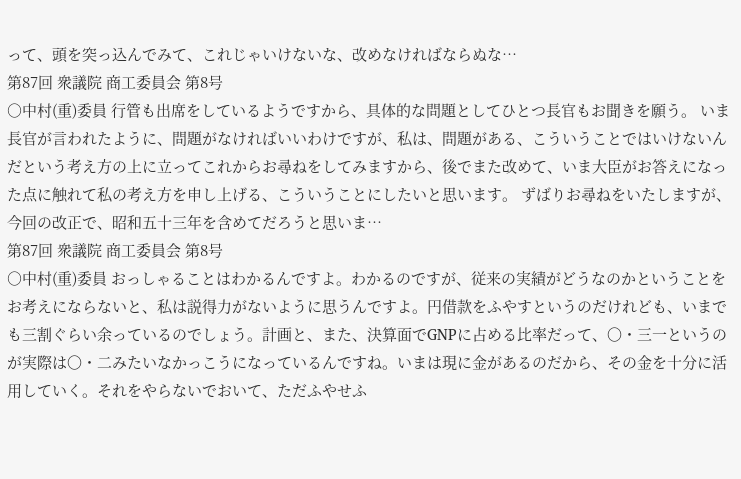って、頭を突っ込んでみて、これじゃいけないな、改めなければならぬな…
第87回 衆議院 商工委員会 第8号
○中村(重)委員 行管も出席をしているようですから、具体的な問題としてひとつ長官もお聞きを願う。 いま長官が言われたように、問題がなければいいわけですが、私は、問題がある、こういうことではいけないんだという考え方の上に立ってこれからお尋ねをしてみますから、後でまた改めて、いま大臣がお答えになった点に触れて私の考え方を申し上げる、こういうことにしたいと思います。 ずばりお尋ねをいたしますが、今回の改正で、昭和五十三年を含めてだろうと思いま…
第87回 衆議院 商工委員会 第8号
○中村(重)委員 おっしゃることはわかるんですよ。わかるのですが、従来の実績がどうなのかということをお考えにならないと、私は説得力がないように思うんですよ。円借款をふやすというのだけれども、いまでも三割ぐらい余っているのでしょう。計画と、また、決算面でGNPに占める比率だって、〇・三一というのが実際は〇・二みたいなかっこうになっているんですね。いまは現に金があるのだから、その金を十分に活用していく。それをやらないでおいて、ただふやせふ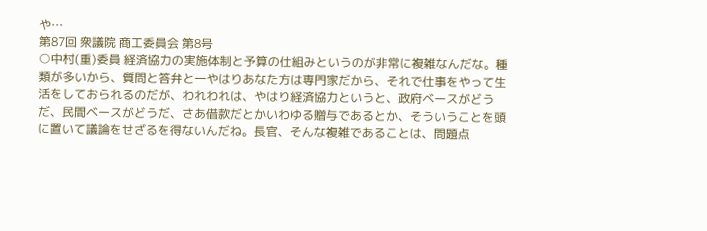や…
第87回 衆議院 商工委員会 第8号
○中村(重)委員 経済協力の実施体制と予算の仕組みというのが非常に複雑なんだな。種類が多いから、質問と答弁と一やはりあなた方は専門家だから、それで仕事をやって生活をしておられるのだが、われわれは、やはり経済協力というと、政府ベースがどうだ、民間ベースがどうだ、さあ借款だとかいわゆる贈与であるとか、そういうことを頭に置いて議論をせざるを得ないんだね。長官、そんな複雑であることは、問題点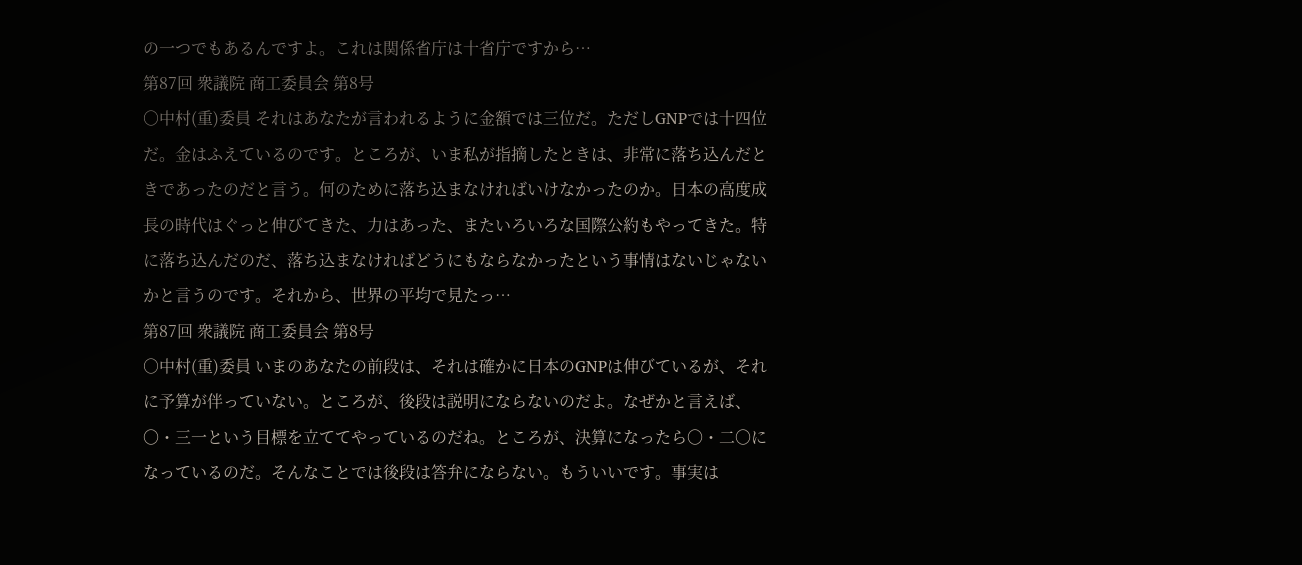の一つでもあるんですよ。これは関係省庁は十省庁ですから…
第87回 衆議院 商工委員会 第8号
○中村(重)委員 それはあなたが言われるように金額では三位だ。ただしGNPでは十四位だ。金はふえているのです。ところが、いま私が指摘したときは、非常に落ち込んだときであったのだと言う。何のために落ち込まなければいけなかったのか。日本の高度成長の時代はぐっと伸びてきた、力はあった、またいろいろな国際公約もやってきた。特に落ち込んだのだ、落ち込まなければどうにもならなかったという事情はないじゃないかと言うのです。それから、世界の平均で見たっ…
第87回 衆議院 商工委員会 第8号
○中村(重)委員 いまのあなたの前段は、それは確かに日本のGNPは伸びているが、それに予算が伴っていない。ところが、後段は説明にならないのだよ。なぜかと言えば、〇・三一という目標を立ててやっているのだね。ところが、決算になったら〇・二〇になっているのだ。そんなことでは後段は答弁にならない。もういいです。事実は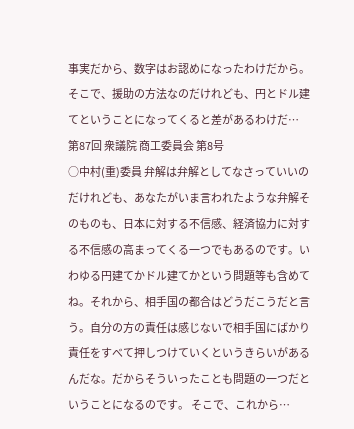事実だから、数字はお認めになったわけだから。 そこで、援助の方法なのだけれども、円とドル建てということになってくると差があるわけだ…
第87回 衆議院 商工委員会 第8号
○中村(重)委員 弁解は弁解としてなさっていいのだけれども、あなたがいま言われたような弁解そのものも、日本に対する不信感、経済協力に対する不信感の高まってくる一つでもあるのです。いわゆる円建てかドル建てかという問題等も含めてね。それから、相手国の都合はどうだこうだと言う。自分の方の責任は感じないで相手国にばかり責任をすべて押しつけていくというきらいがあるんだな。だからそういったことも問題の一つだということになるのです。 そこで、これから…